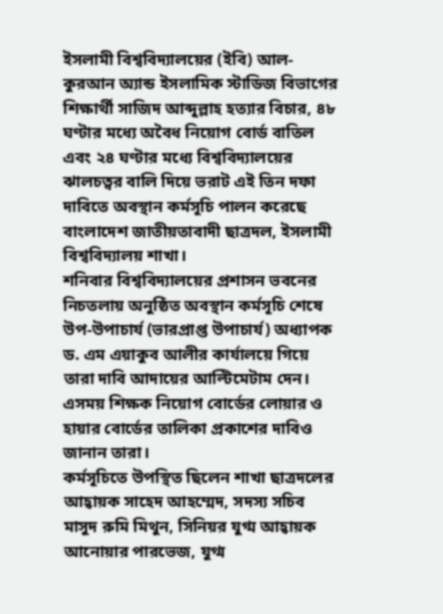ইসলামী বিশ্ববিদ্যালয়ের (ইবি) আল-কুরআন অ্যান্ড ইসলামিক স্টাডিজ বিভাগের শিক্ষার্থী সাজিদ আব্দুল্লাহ হত্যার বিচার, ৪৮ ঘণ্টার মধ্যে অবৈধ নিয়োগ বোর্ড বাতিল এবং ২৪ ঘণ্টার মধ্যে বিশ্ববিদ্যালয়ের ঝালচত্বর বালি দিয়ে ভরাট এই তিন দফা দাবিতে অবস্থান কর্মসূচি পালন করেছে বাংলাদেশ জাতীয়তাবাদী ছাত্রদল, ইসলামী বিশ্ববিদ্যালয় শাখা।
শনিবার বিশ্ববিদ্যালয়ের প্রশাসন ভবনের নিচতলায় অনুষ্ঠিত অবস্থান কর্মসূচি শেষে উপ-উপাচার্য (ভারপ্রাপ্ত উপাচার্য) অধ্যাপক ড. এম এয়াকুব আলীর কার্যালয়ে গিয়ে তারা দাবি আদায়ের আল্টিমেটাম দেন। এসময় শিক্ষক নিয়োগ বোর্ডের লোয়ার ও হায়ার বোর্ডের তালিকা প্রকাশের দাবিও জানান তারা।
কর্মসূচিতে উপস্থিত ছিলেন শাখা ছাত্রদলের আহ্বায়ক সাহেদ আহম্মেদ, সদস্য সচিব মাসুদ রুমি মিথুন, সিনিয়র যুগ্ম আহ্বায়ক আনোয়ার পারভেজ, যুগ্ম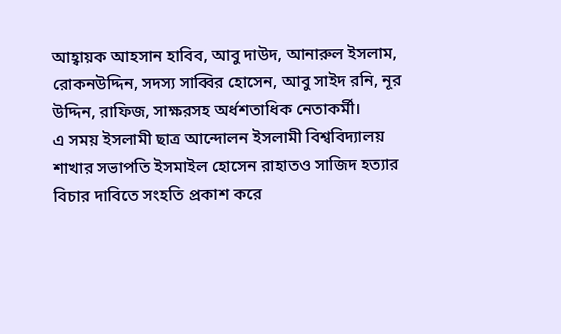আহ্বায়ক আহসান হাবিব, আবু দাউদ, আনারুল ইসলাম, রোকনউদ্দিন, সদস্য সাব্বির হোসেন, আবু সাইদ রনি, নূর উদ্দিন, রাফিজ, সাক্ষরসহ অর্ধশতাধিক নেতাকর্মী।
এ সময় ইসলামী ছাত্র আন্দোলন ইসলামী বিশ্ববিদ্যালয় শাখার সভাপতি ইসমাইল হোসেন রাহাতও সাজিদ হত্যার বিচার দাবিতে সংহতি প্রকাশ করে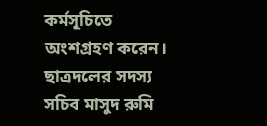কর্মসূচিতে অংশগ্রহণ করেন।
ছাত্রদলের সদস্য সচিব মাসুদ রুমি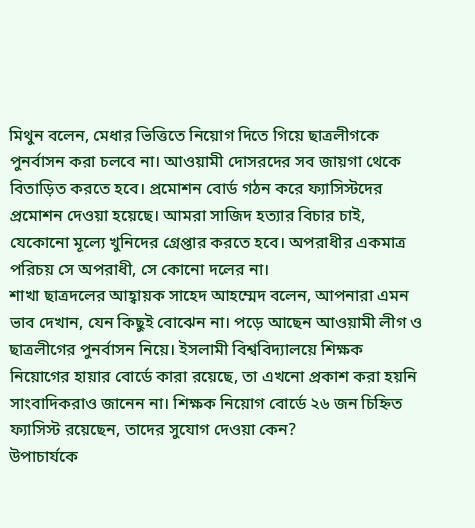মিথুন বলেন, মেধার ভিত্তিতে নিয়োগ দিতে গিয়ে ছাত্রলীগকে পুনর্বাসন করা চলবে না। আওয়ামী দোসরদের সব জায়গা থেকে বিতাড়িত করতে হবে। প্রমোশন বোর্ড গঠন করে ফ্যাসিস্টদের প্রমোশন দেওয়া হয়েছে। আমরা সাজিদ হত্যার বিচার চাই, যেকোনো মূল্যে খুনিদের গ্রেপ্তার করতে হবে। অপরাধীর একমাত্র পরিচয় সে অপরাধী, সে কোনো দলের না।
শাখা ছাত্রদলের আহ্বায়ক সাহেদ আহম্মেদ বলেন, আপনারা এমন ভাব দেখান, যেন কিছুই বোঝেন না। পড়ে আছেন আওয়ামী লীগ ও ছাত্রলীগের পুনর্বাসন নিয়ে। ইসলামী বিশ্ববিদ্যালয়ে শিক্ষক নিয়োগের হায়ার বোর্ডে কারা রয়েছে, তা এখনো প্রকাশ করা হয়নি সাংবাদিকরাও জানেন না। শিক্ষক নিয়োগ বোর্ডে ২৬ জন চিহ্নিত ফ্যাসিস্ট রয়েছেন, তাদের সুযোগ দেওয়া কেন?
উপাচার্যকে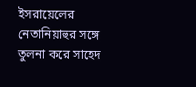ইসরায়েলের নেতানিয়াহুর সঙ্গে তুলনা করে সাহেদ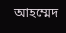আহম্মেদ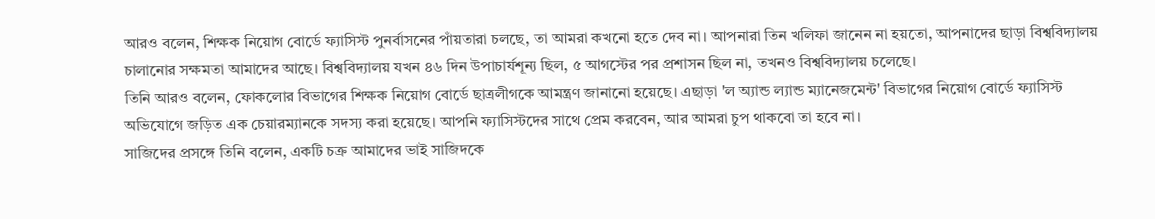আরও বলেন, শিক্ষক নিয়োগ বোর্ডে ফ্যাসিস্ট পুনর্বাসনের পাঁয়তারা চলছে, তা আমরা কখনো হতে দেব না। আপনারা তিন খলিফা জানেন না হয়তো, আপনাদের ছাড়া বিশ্ববিদ্যালয় চালানোর সক্ষমতা আমাদের আছে। বিশ্ববিদ্যালয় যখন ৪৬ দিন উপাচার্যশূন্য ছিল, ৫ আগস্টের পর প্রশাসন ছিল না, তখনও বিশ্ববিদ্যালয় চলেছে।
তিনি আরও বলেন, ফোকলোর বিভাগের শিক্ষক নিয়োগ বোর্ডে ছাত্রলীগকে আমন্ত্রণ জানানো হয়েছে। এছাড়া 'ল অ্যান্ড ল্যান্ড ম্যানেজমেন্ট' বিভাগের নিয়োগ বোর্ডে ফ্যাসিস্ট অভিযোগে জড়িত এক চেয়ারম্যানকে সদস্য করা হয়েছে। আপনি ফ্যাসিস্টদের সাথে প্রেম করবেন, আর আমরা চুপ থাকবো তা হবে না।
সাজিদের প্রসঙ্গে তিনি বলেন, একটি চক্র আমাদের ভাই সাজিদকে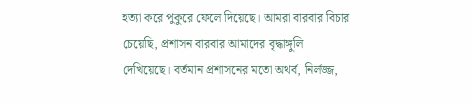হত্যা করে পুকুরে ফেলে দিয়েছে। আমরা বারবার বিচার চেয়েছি, প্রশাসন বারবার আমাদের বৃদ্ধাঙ্গুলি দেখিয়েছে। বর্তমান প্রশাসনের মতো অথর্ব, নির্লজ্জ,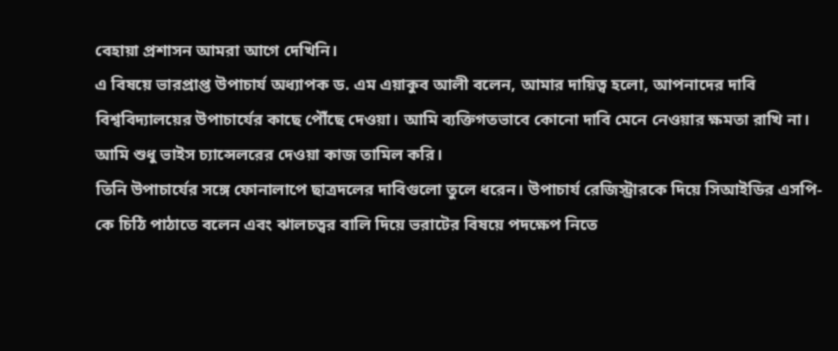বেহায়া প্রশাসন আমরা আগে দেখিনি।
এ বিষয়ে ভারপ্রাপ্ত উপাচার্য অধ্যাপক ড. এম এয়াকুব আলী বলেন, আমার দায়িত্ব হলো, আপনাদের দাবি বিশ্ববিদ্যালয়ের উপাচার্যের কাছে পৌঁছে দেওয়া। আমি ব্যক্তিগতভাবে কোনো দাবি মেনে নেওয়ার ক্ষমতা রাখি না। আমি শুধু ভাইস চ্যান্সেলরের দেওয়া কাজ তামিল করি।
তিনি উপাচার্যের সঙ্গে ফোনালাপে ছাত্রদলের দাবিগুলো তুলে ধরেন। উপাচার্য রেজিস্ট্রারকে দিয়ে সিআইডির এসপি-কে চিঠি পাঠাতে বলেন এবং ঝালচত্বর বালি দিয়ে ভরাটের বিষয়ে পদক্ষেপ নিতে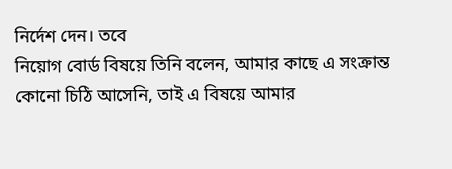নির্দেশ দেন। তবে
নিয়োগ বোর্ড বিষয়ে তিনি বলেন, আমার কাছে এ সংক্রান্ত কোনো চিঠি আসেনি, তাই এ বিষয়ে আমার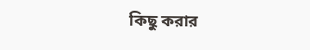কিছু করার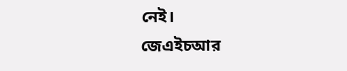নেই।
জেএইচআর